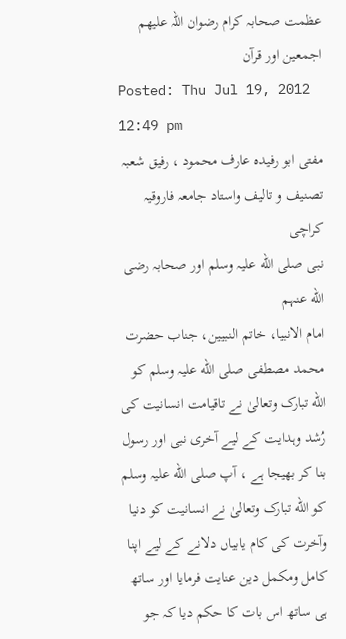عظمت صحابہ کرام رضوان اللہ علیھم اجمعین اور قرآن
Posted: Thu Jul 19, 2012 12:49 pm
مفتی ابو رفیدہ عارف محمود ، رفیق شعبہ تصنیف و تالیف واستاد جامعہ فاروقیہ کراچی
نبی صلی الله علیہ وسلم اور صحابہ رضی الله عنہم
امام الانبیا، خاتم النبیین، جناب حضرت محمد مصطفی صلی الله علیہ وسلم کو الله تبارک وتعالیٰ نے تاقیامت انسانیت کی رُشد وہدایت کے لیے آخری نبی اور رسول بنا کر بھیجا ہے ، آپ صلی الله علیہ وسلم کو الله تبارک وتعالیٰ نے انسانیت کو دنیا وآخرت کی کام یابیاں دلانے کے لیے اپنا کامل ومکمل دین عنایت فرمایا اور ساتھ ہی ساتھ اس بات کا حکم دیا کہ جو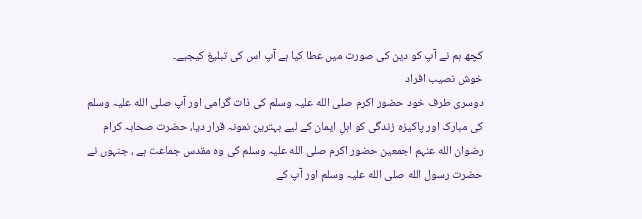کچھ ہم نے آپ کو دین کی صورت میں عطا کیا ہے آپ اس کی تبلیغ کیجیے۔
خوش نصیب افراد
دوسری طرف خود حضور اکرم صلی الله علیہ وسلم کی ذات گرامی اور آپ صلی الله علیہ وسلم کی مبارک اور پاکیزہ زندگی کو اہلِ ایمان کے لیے بہترین نمونہ قرار دیا، حضرت صحابہ کرام رضوان الله عنہم اجمعین حضور اکرم صلی الله علیہ وسلم کی وہ مقدس جماعت ہے ، جنہوں نے حضرت رسول الله صلی الله علیہ وسلم اور آپ کے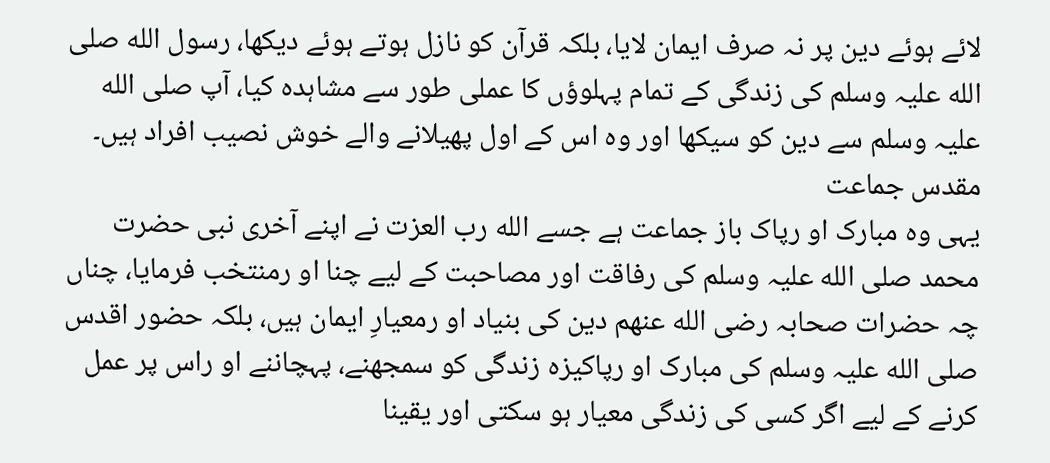لائے ہوئے دین پر نہ صرف ایمان لایا، بلکہ قرآن کو نازل ہوتے ہوئے دیکھا، رسول الله صلی الله علیہ وسلم کی زندگی کے تمام پہلوؤں کا عملی طور سے مشاہدہ کیا، آپ صلی الله علیہ وسلم سے دین کو سیکھا اور وہ اس کے اول پھیلانے والے خوش نصیب افراد ہیں۔
مقدس جماعت
یہی وہ مبارک او رپاک باز جماعت ہے جسے الله رب العزت نے اپنے آخری نبی حضرت محمد صلی الله علیہ وسلم کی رفاقت اور مصاحبت کے لیے چنا او رمنتخب فرمایا، چناں چہ حضرات صحابہ رضی الله عنھم دین کی بنیاد او رمعیارِ ایمان ہیں، بلکہ حضور اقدس صلی الله علیہ وسلم کی مبارک او رپاکیزہ زندگی کو سمجھنے، پہچاننے او راس پر عمل کرنے کے لیے اگر کسی کی زندگی معیار ہو سکتی اور یقینا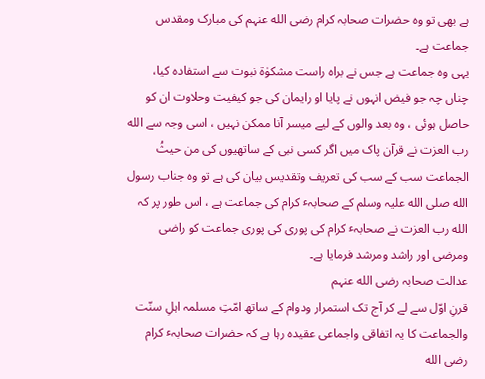ہے بھی تو وہ حضرات صحابہ کرام رضی الله عنہم کی مبارک ومقدس جماعت ہے۔
یہی وہ جماعت ہے جس نے براہ راست مشکوٰة نبوت سے استفادہ کیا، چناں چہ جو فیض انہوں نے پایا او رایمان کی جو کیفیت وحلاوت ان کو حاصل ہوئی ، وہ بعد والوں کے لیے میسر آنا ممکن نہیں ، اسی وجہ سے الله رب العزت نے قرآن پاک میں اگر کسی نبی کے ساتھیوں کی من حیثُ الجماعت سب کے سب کی تعریف وتقدیس بیان کی ہے تو وہ جناب رسول الله صلی الله علیہ وسلم کے صحابہٴ کرام کی جماعت ہے ، اس طور پر کہ الله رب العزت نے صحابہٴ کرام کی پوری کی پوری جماعت کو راضی ومرضی اور راشد ومرشد فرمایا ہے۔
عدالت صحابہ رضی الله عنہم
قرنِ اوّل سے لے کر آج تک استمرار ودوام کے ساتھ امّتِ مسلمہ اہلِ سنّت والجماعت کا یہ اتفاقی واجماعی عقیدہ رہا ہے کہ حضرات صحابہٴ کرام رضی الله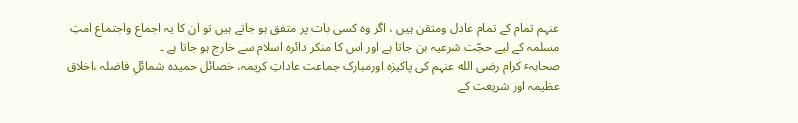عنہم تمام کے تمام عادل ومتقن ہیں ، اگر وہ کسی بات پر متفق ہو جاتے ہیں تو ان کا یہ اجماع واجتماع امتِ مسلمہ کے لیے حجّت شرعیہ بن جاتا ہے اور اس کا منکر دائرہ اسلام سے خارج ہو جاتا ہے ۔
صحابہٴ کرام رضی الله عنہم کی پاکیزہ اورمبارک جماعت عاداتِ کریمہ، خصائل حمیدہ شمائلِ فاضلہ ،اخلاق عظیمہ اور شریعت کے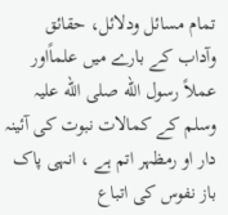تمام مسائل ودلائل، حقائق وآداب کے بارے میں علماًاور عملاً رسول الله صلی الله علیہ وسلم کے کمالات نبوت کی آئینہ دار او رمظہر اتم ہے ، انہی پاک باز نفوس کی اتباع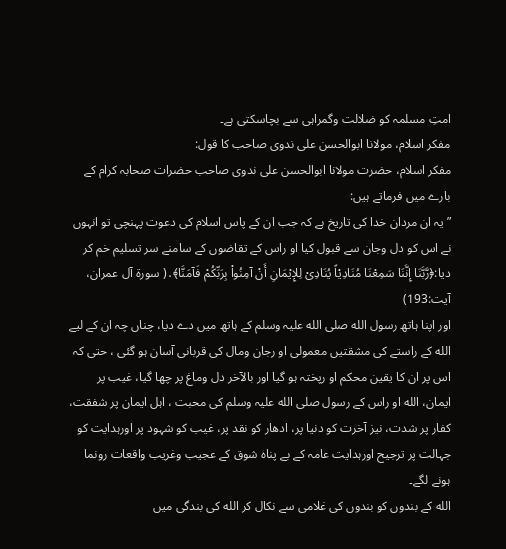امتِ مسلمہ کو ضلالت وگمراہی سے بچاسکتی ہے۔
مفکر اسلام، مولانا ابوالحسن علی ندوی صاحب کا قول:
مفکر اسلام، حضرت مولانا ابوالحسن علی ندوی صاحب حضرات صحابہ کرام کے بارے میں فرماتے ہیں:
” یہ ان مردان خدا کی تاریخ ہے کہ جب ان کے پاس اسلام کی دعوت پہنچی تو انہوں نے اس کو دل وجان سے قبول کیا او راس کے تقاضوں کے سامنے سر تسلیم خم کر دیا:﴿رَّبَّنَا إِنَّنَا سَمِعْنَا مُنَادِیْاً یُنَادِیْ لِلإِیْمَانِ أَنْ آمِنُواْ بِرَبِّکُمْ فَآمَنَّا﴾․( سورة آل عمران، آیت:193)
اور اپنا ہاتھ رسول الله صلی الله علیہ وسلم کے ہاتھ میں دے دیا، چناں چہ ان کے لیے الله کے راستے کی مشقتیں معمولی او رجان ومال کی قربانی آسان ہو گئی ، حتی کہ اس پر ان کا یقین محکم او رپختہ ہو گیا اور بالآخر دل وماغ پر چھا گیا، غیب پر ایمان، الله او راس کے رسول صلی الله علیہ وسلم کی محبت ، اہل ایمان پر شفقت، کفار پر شدت، نیز آخرت کو دنیا پر، ادھار کو نقد پر، غیب کو شہود پر اورہدایت کو جہالت پر ترجیح اورہدایت عامہ کے بے پناہ شوق کے عجیب وغریب واقعات رونما ہونے لگے۔
الله کے بندوں کو بندوں کی غلامی سے نکال کر الله کی بندگی میں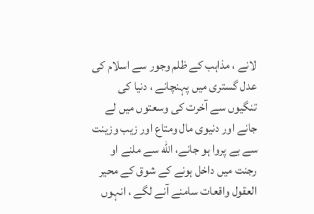لانے ، مذاہب کے ظلم وجور سے اسلام کی عدل گستری میں پہنچانے ، دنیا کی تنگیوں سے آخرت کی وسعتوں میں لے جانے اور دنیوی مال ومتاع اور زیب وزینت سے بے پروا ہو جانے، الله سے ملنے او رجنت میں داخل ہونے کے شوق کے محیر العقول واقعات سامنے آنے لگے ، انہوں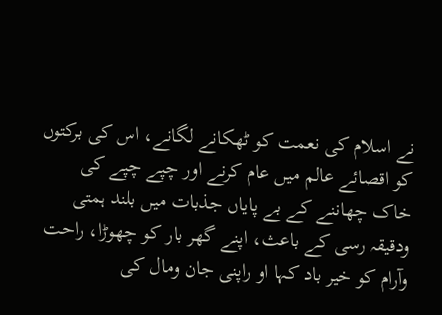نے اسلام کی نعمت کو ٹھکانے لگانے، اس کی برکتوں کو اقصائے عالم میں عام کرنے اور چپے چپے کی خاک چھاننے کے بے پایاں جذبات میں بلند ہمتی ودقیقہ رسی کے باعث، اپنے گھر بار کو چھوڑا، راحت وآرام کو خیر باد کہا او راپنی جان ومال کی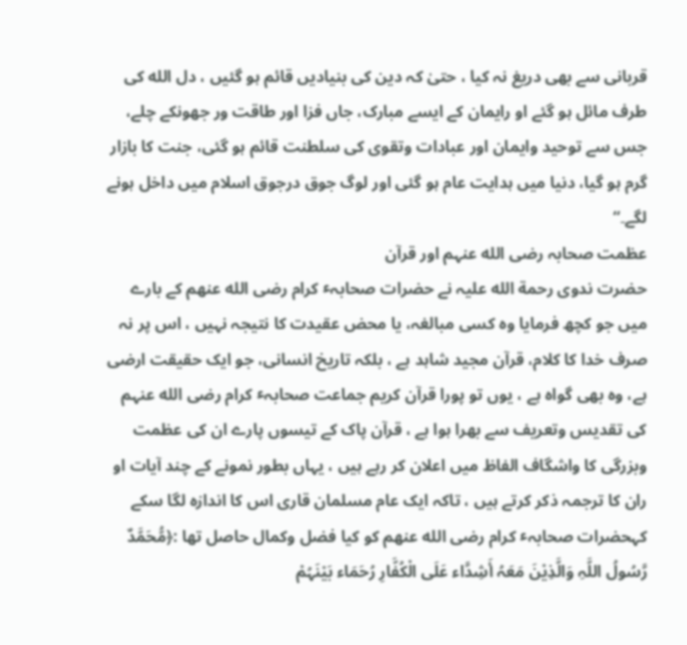قربانی سے بھی دریغ نہ کیا ، حتیٰ کہ دین کی بنیادیں قائم ہو گئیں ، دل الله کی طرف مائل ہو گئے او رایمان کے ایسے مبارک، جاں فزا اور طاقت ور جھونکے چلے، جس سے توحید وایمان اور عبادات وتقوی کی سلطنت قائم ہو گئی، جنت کا بازار گرم ہو گیا، دنیا میں ہدایت عام ہو گئی اور لوگ جوق درجوق اسلام میں داخل ہونے لگے۔“
عظمت صحابہ رضی الله عنہم اور قرآن
حضرت ندوی رحمة الله علیہ نے حضرات صحابہٴ کرام رضی الله عنھم کے بارے میں جو کچھ فرمایا وہ کسی مبالغہ، یا محض عقیدت کا نتیجہ نہیں ، اس پر نہ صرف خدا کا کلام، قرآن مجید شاہد ہے ، بلکہ تاریخ انسانی، جو ایک حقیقت ارضی ہے، وہ بھی گواہ ہے ، یوں تو پورا قرآن کریم جماعت صحابہٴ کرام رضی الله عنہم کی تقدیس وتعریف سے بھرا ہوا ہے ، قرآن پاک کے تیسوں پارے ان کی عظمت وبزرگی کا واشگاف الفاظ میں اعلان کر رہے ہیں ، یہاں بطور نمونے کے چند آیات او ران کا ترجمہ ذکر کرتے ہیں ، تاکہ ایک عام مسلمان قاری اس کا اندازہ لگا سکے کہحضرات صحابہٴ کرام رضی الله عنھم کو کیا فضل وکمال حاصل تھا :﴿مُّحَمَّدٌ رَّسُولُ اللَّہِ وَالَّذِیْنَ مَعَہُ أَشِدَّاء عَلَی الْکُفَّارِ رُحَمَاء بَیْنَہُمْ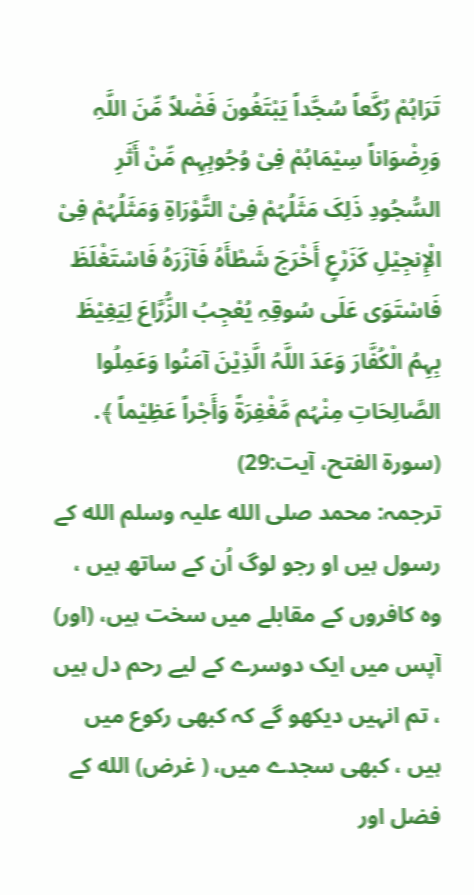تَرَاہُمْ رُکَّعاً سُجَّداً یَبْتَغُونَ فَضْلاً مِّنَ اللَّہِ وَرِضْوَاناً سِیْمَاہُمْ فِیْ وُجُوہِہِم مِّنْ أَثَرِ السُّجُودِ ذَلِکَ مَثَلُہُمْ فِیْ التَّوْرَاةِ وَمَثَلُہُمْ فِیْ الْإِنجِیْلِ کَزَرْعٍ أَخْرَجَ شَطْأَہُ فَآزَرَہُ فَاسْتَغْلَظَ فَاسْتَوَی عَلَی سُوقِہِ یُعْجِبُ الزُّرَّاعَ لِیَغِیْظَ بِہِمُ الْکُفَّارَ وَعَدَ اللَّہُ الَّذِیْنَ آمَنُوا وَعَمِلُوا الصَّالِحَاتِ مِنْہُم مَّغْفِرَةً وَأَجْراً عَظِیْماً ﴾․ (سورة الفتح، آیت:29)
ترجمہ: محمد صلی الله علیہ وسلم الله کے رسول ہیں او رجو لوگ اُن کے ساتھ ہیں ، وہ کافروں کے مقابلے میں سخت ہیں، (اور) آپس میں ایک دوسرے کے لیے رحم دل ہیں ، تم انہیں دیکھو گے کہ کبھی رکوع میں ہیں ، کبھی سجدے میں، ( غرض) الله کے فضل اور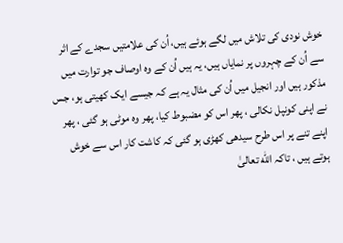خوش نودی کی تلاش میں لگے ہوئے ہیں، اُن کی علامتیں سجدے کے اثر سے اُن کے چہروں پر نمایاں ہیں، یہ ہیں اُن کے وہ اوصاف جو توارت میں مذکور ہیں اور انجیل میں اُن کی مثال یہ ہے کہ جیسے ایک کھیتی ہو، جس نے اپنی کونپل نکالی ، پھر اس کو مضبوط کیا، پھر وہ موٹی ہو گئی ، پھر اپنے تنے پر اس طرح سیدھی کھڑی ہو گئی کہ کاشت کار اس سے خوش ہوتے ہیں ، تاکہ الله تعالیٰ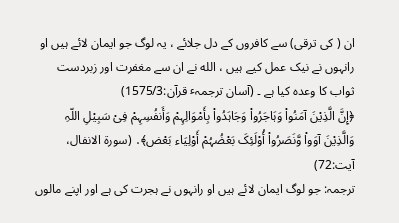ان ( کی ترقی) سے کافروں کے دل جلائے ، یہ لوگ جو ایمان لائے ہیں او رانہوں نے نیک عمل کیے ہیں ، الله نے ان سے مغفرت اور زبردست ثواب کا وعدہ کیا ہے ۔ (آسان ترجمہٴ قرآن:1575/3)
﴿إِنَّ الَّذِیْنَ آمَنُواْ وَہَاجَرُواْ وَجَاہَدُواْ بِأَمْوَالِہِمْ وَأَنفُسِہِمْ فِیْ سَبِیْلِ اللّہِ وَالَّذِیْنَ آوَواْ وَّنَصَرُواْ أُوْلَئِکَ بَعْضُہُمْ أَوْلِیَاء بَعْض﴾․ (سورة الانفال، آیت:72)
ترجمہ: جو لوگ ایمان لائے ہیں او رانہوں نے ہجرت کی ہے اور اپنے مالوں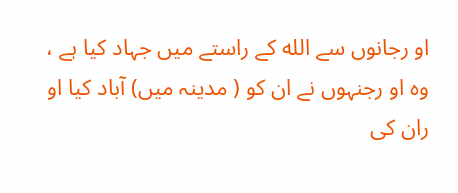او رجانوں سے الله کے راستے میں جہاد کیا ہے ، وہ او رجنہوں نے ان کو ( مدینہ میں) آباد کیا او ران کی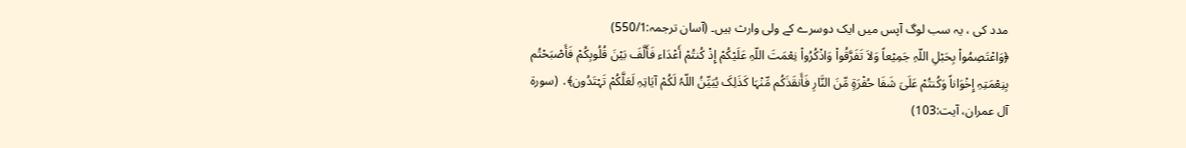مدد کی ، یہ سب لوگ آپس میں ایک دوسرے کے ولی وارث ہیں۔ (آسان ترجمہ:550/1)
﴿وَاعْتَصِمُواْ بِحَبْلِ اللّہِ جَمِیْعاً وَلاَ تَفَرَّقُواْ وَاذْکُرُواْ نِعْمَتَ اللّہِ عَلَیْکُمْ إِذْ کُنتُمْ أَعْدَاء فَأَلَّفَ بَیْنَ قُلُوبِکُمْ فَأَصْبَحْتُم بِنِعْمَتِہِ إِخْوَاناً وَکُنتُمْ عَلَیَ شَفَا حُفْرَةٍ مِّنَ النَّارِ فَأَنقَذَکُم مِّنْہَا کَذَلِکَ یُبَیِّنُ اللّہُ لَکُمْ آیَاتِہِ لَعَلَّکُمْ تَہْتَدُون﴾․ (سورة آل عمران، آیت:103)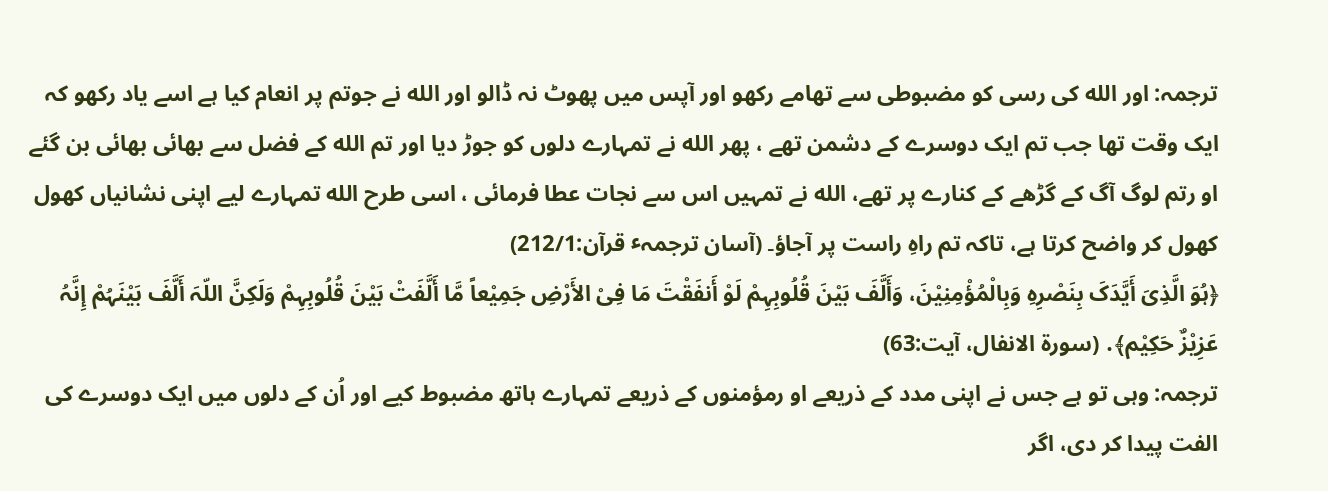ترجمہ: اور الله کی رسی کو مضبوطی سے تھامے رکھو اور آپس میں پھوٹ نہ ڈالو اور الله نے جوتم پر انعام کیا ہے اسے یاد رکھو کہ ایک وقت تھا جب تم ایک دوسرے کے دشمن تھے ، پھر الله نے تمہارے دلوں کو جوڑ دیا اور تم الله کے فضل سے بھائی بھائی بن گئے او رتم لوگ آگ کے گڑھے کے کنارے پر تھے، الله نے تمہیں اس سے نجات عطا فرمائی ، اسی طرح الله تمہارے لیے اپنی نشانیاں کھول کھول کر واضح کرتا ہے، تاکہ تم راہِ راست پر آجاؤ۔ (آسان ترجمہٴ قرآن:212/1)
﴿ہُوَ الَّذِیَ أَیَّدَکَ بِنَصْرِہِ وَبِالْمُؤْمِنِیْنَ، وَأَلَّفَ بَیْنَ قُلُوبِہِمْ لَوْ أَنفَقْتَ مَا فِیْ الأَرْضِ جَمِیْعاً مَّا أَلَّفَتْ بَیْنَ قُلُوبِہِمْ وَلَکِنَّ اللّہَ أَلَّفَ بَیْنَہُمْ إِنَّہُ عَزِیْزٌ حَکِیْم﴾․ (سورة الانفال، آیت:63)
ترجمہ: وہی تو ہے جس نے اپنی مدد کے ذریعے او رمؤمنوں کے ذریعے تمہارے ہاتھ مضبوط کیے اور اُن کے دلوں میں ایک دوسرے کی الفت پیدا کر دی، اگر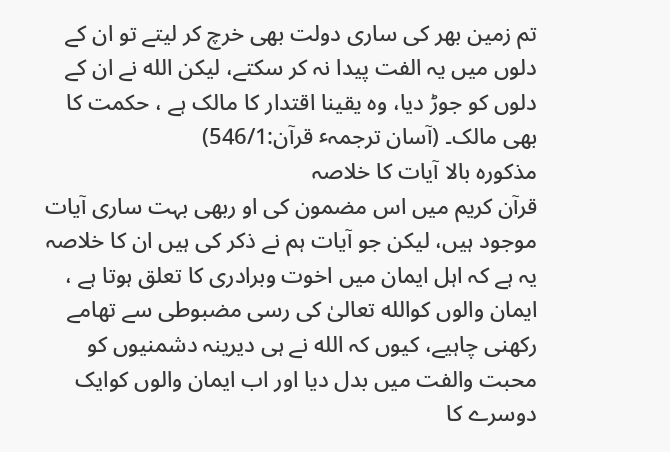تم زمین بھر کی ساری دولت بھی خرچ کر لیتے تو ان کے دلوں میں یہ الفت پیدا نہ کر سکتے، لیکن الله نے ان کے دلوں کو جوڑ دیا، وہ یقینا اقتدار کا مالک ہے ، حکمت کا بھی مالک۔ (آسان ترجمہٴ قرآن:546/1)
مذکورہ بالا آیات کا خلاصہ
قرآن کریم میں اس مضمون کی او ربھی بہت ساری آیات موجود ہیں، لیکن جو آیات ہم نے ذکر کی ہیں ان کا خلاصہ یہ ہے کہ اہل ایمان میں اخوت وبرادری کا تعلق ہوتا ہے ، ایمان والوں کوالله تعالیٰ کی رسی مضبوطی سے تھامے رکھنی چاہیے، کیوں کہ الله نے ہی دیرینہ دشمنیوں کو محبت والفت میں بدل دیا اور اب ایمان والوں کوایک دوسرے کا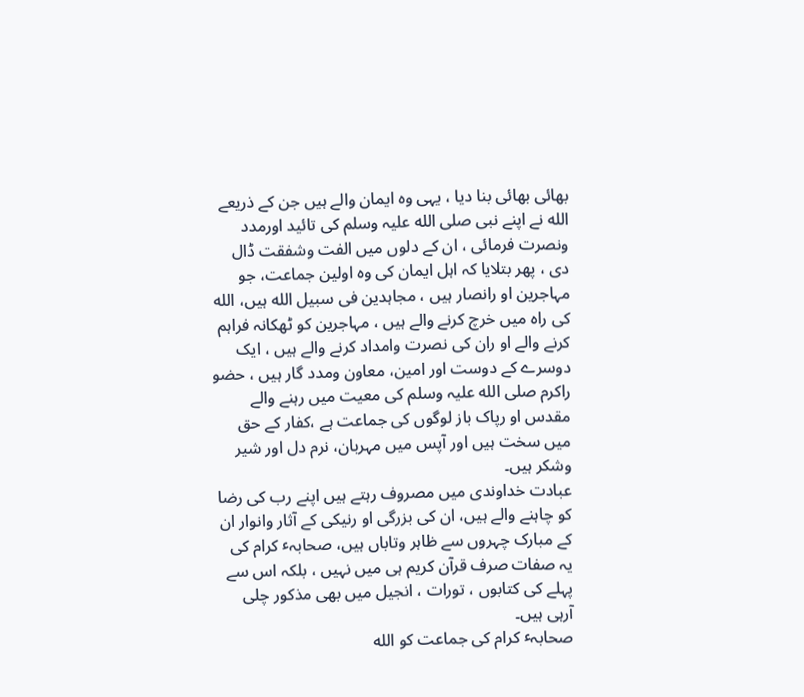بھائی بھائی بنا دیا ، یہی وہ ایمان والے ہیں جن کے ذریعے الله نے اپنے نبی صلی الله علیہ وسلم کی تائید اورمدد ونصرت فرمائی ، ان کے دلوں میں الفت وشفقت ڈال دی ، پھر بتلایا کہ اہل ایمان کی وہ اولین جماعت، جو مہاجرین او رانصار ہیں ، مجاہدین فی سبیل الله ہیں، الله کی راہ میں خرچ کرنے والے ہیں ، مہاجرین کو ٹھکانہ فراہم کرنے والے او ران کی نصرت وامداد کرنے والے ہیں ، ایک دوسرے کے دوست اور امین، معاون ومدد گار ہیں ، حضو راکرم صلی الله علیہ وسلم کی معیت میں رہنے والے مقدس او رپاک باز لوگوں کی جماعت ہے ،کفار کے حق میں سخت ہیں اور آپس میں مہربان، نرم دل اور شیر وشکر ہیں۔
عبادت خداوندی میں مصروف رہتے ہیں اپنے رب کی رضا کو چاہنے والے ہیں، ان کی بزرگی او رنیکی کے آثار وانوار ان کے مبارک چہروں سے ظاہر وتاباں ہیں، صحابہٴ کرام کی یہ صفات صرف قرآن کریم ہی میں نہیں ، بلکہ اس سے پہلے کی کتابوں ، تورات ، انجیل میں بھی مذکور چلی آرہی ہیں۔
صحابہٴ کرام کی جماعت کو الله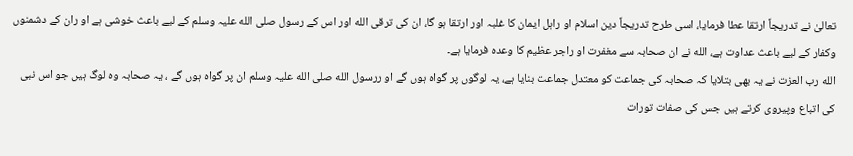تعالیٰ نے تدریجاً ارتقا عطا فرمایا، اسی طرح تدریجاً دین اسلام او راہل ایمان کا غلبہ اور ارتقا ہو گا، ان کی ترقی الله اور اس کے رسول صلی الله علیہ وسلم کے لیے باعث خوشی ہے او ران کے دشمنوں وکفار کے لیے باعث عداوت ہے، الله نے ان صحابہ سے مغفرت او راجر عظیم کا وعدہ فرمایا ہے۔
الله رب العزت نے یہ بھی بتلایا کہ صحابہ کی جماعت کو معتدل جماعت بنایا ہے، یہ لوگوں پر گواہ ہوں گے او ررسول الله صلی الله علیہ وسلم ان پر گواہ ہوں گے ، یہ صحابہ وہ لوگ ہیں جو اس نبی کی اتباع وپیروی کرتے ہیں جس کی صفات تورات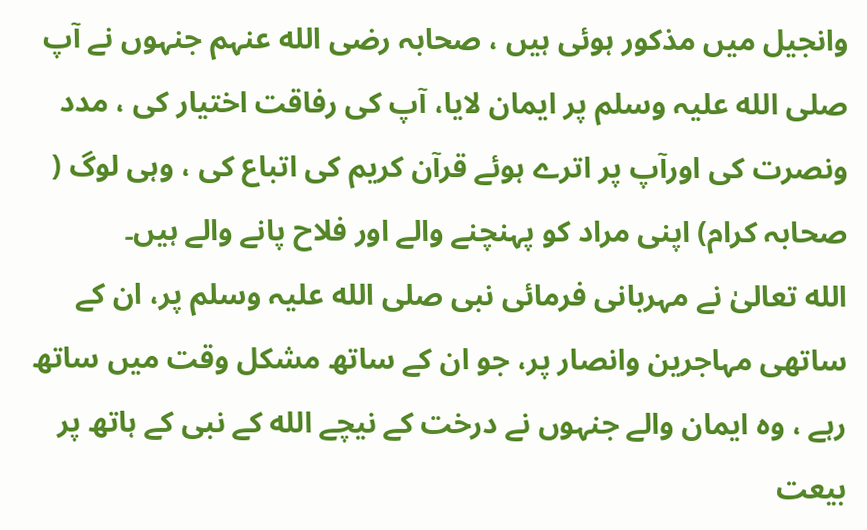وانجیل میں مذکور ہوئی ہیں ، صحابہ رضی الله عنہم جنہوں نے آپ صلی الله علیہ وسلم پر ایمان لایا، آپ کی رفاقت اختیار کی ، مدد ونصرت کی اورآپ پر اترے ہوئے قرآن کریم کی اتباع کی ، وہی لوگ ( صحابہ کرام) اپنی مراد کو پہنچنے والے اور فلاح پانے والے ہیں۔
الله تعالیٰ نے مہربانی فرمائی نبی صلی الله علیہ وسلم پر، ان کے ساتھی مہاجرین وانصار پر، جو ان کے ساتھ مشکل وقت میں ساتھ رہے ، وہ ایمان والے جنہوں نے درخت کے نیچے الله کے نبی کے ہاتھ پر بیعت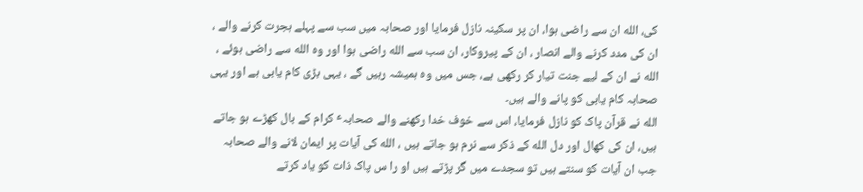کی، الله ان سے راضی ہوا، ان پر سکینہ نازل فرمایا اور صحابہ میں سب سے پہلے ہجرت کرنے والے ، ان کی مدد کرنے والے انصار ، ان کے پیروکار، ان سب سے الله راضی ہوا اور وہ الله سے راضی ہوئے ، الله نے ان کے لیے جنت تیار کر رکھی ہے، جس میں وہ ہمیشہ رہیں گے ، یہی بڑی کام یابی ہے اور یہی صحابہ کام یابی کو پانے والے ہیں۔
الله نے قرآن پاک کو نازل فرمایا، اس سے خوف خدا رکھنے والے صحابہٴ کرام کے بال کھڑے ہو جاتے ہیں، ان کی کھال اور دل الله کے ذکر سے نرم ہو جاتے ہیں ، الله کی آیات پر ایمان لانے والے صحابہ جب ان آیات کو سنتے ہیں تو سجدے میں گر پڑتے ہیں او را س پاک ذات کو یاد کرتے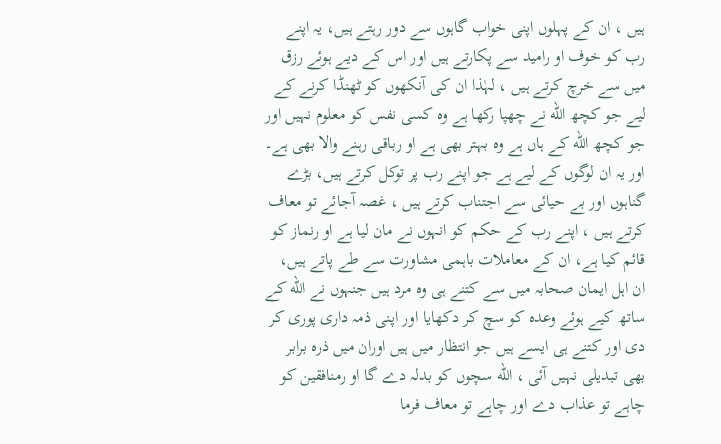ہیں ، ان کے پہلوں اپنی خواب گاہوں سے دور رہتے ہیں، یہ اپنے رب کو خوف او رامید سے پکارتے ہیں اور اس کے دیے ہوئے رزق میں سے خرچ کرتے ہیں ، لہٰذا ان کی آنکھوں کو ٹھنڈا کرنے کے لیے جو کچھ الله نے چھپا رکھا ہے وہ کسی نفس کو معلوم نہیں اور جو کچھ الله کے ہاں ہے وہ بہتر بھی ہے او رباقی رہنے والا بھی ہے۔
اور یہ ان لوگوں کے لیے ہے جو اپنے رب پر توکل کرتے ہیں، بڑے گناہوں اور بے حیائی سے اجتناب کرتے ہیں ، غصہ آجائے تو معاف کرتے ہیں ، اپنے رب کے حکم کو انہوں نے مان لیا ہے او رنماز کو قائم کیا ہے، ان کے معاملات باہمی مشاورت سے طے پاتے ہیں، ان اہل ایمان صحابہ میں سے کتنے ہی وہ مرد ہیں جنہوں نے الله کے ساتھ کیے ہوئے وعدہ کو سچ کر دکھایا اور اپنی ذمہ داری پوری کر دی اور کتنے ہی ایسے ہیں جو انتظار میں ہیں اوران میں ذرہ برابر بھی تبدیلی نہیں آئی ، الله سچوں کو بدلہ دے گا او رمنافقین کو چاہے تو عذاب دے اور چاہے تو معاف فرما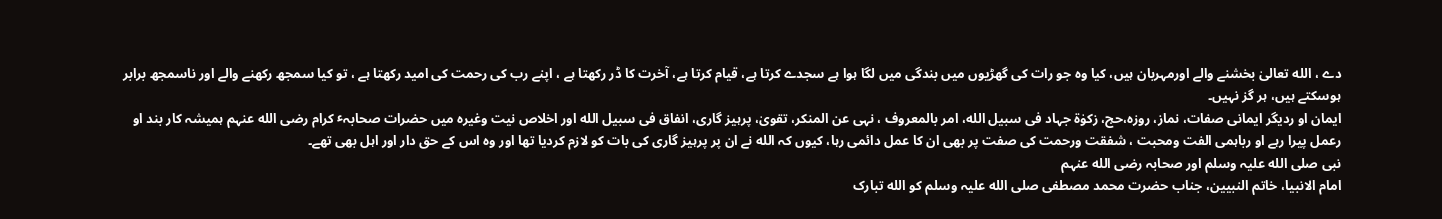دے ، الله تعالیٰ بخشنے والے اورمہربان ہیں، کیا وہ جو رات کی گھڑیوں میں بندگی میں لگا ہوا ہے سجدے کرتا ہے، قیام کرتا ہے، آخرت کا ڈر رکھتا ہے ، اپنے رب کی رحمت کی امید رکھتا ہے ، تو کیا سمجھ رکھنے والے اور ناسمجھ برابر ہوسکتے ہیں، ہر گز نہیں۔
ایمان او ردیگر ایمانی صفات، نماز، روزہ،حج، زکوٰة جہاد فی سبیل الله، امر بالمعروف ، نہی عن المنکر، تقویٰ، پرہیز گاری، انفاق فی سبیل الله اور اخلاص نیت وغیرہ میں حضرات صحابہٴ کرام رضی الله عنہم ہمیشہ کار بند او رعمل پیرا رہے او رباہمی الفت ومحبت ، شفقت ورحمت کی صفت پر بھی ان کا عمل دائمی رہا، کیوں کہ الله نے ان پر پرہیز گاری کی بات کو لازم کردیا تھا اور وہ اس کے حق دار اور اہل بھی تھے۔
نبی صلی الله علیہ وسلم اور صحابہ رضی الله عنہم
امام الانبیا، خاتم النبیین، جناب حضرت محمد مصطفی صلی الله علیہ وسلم کو الله تبارک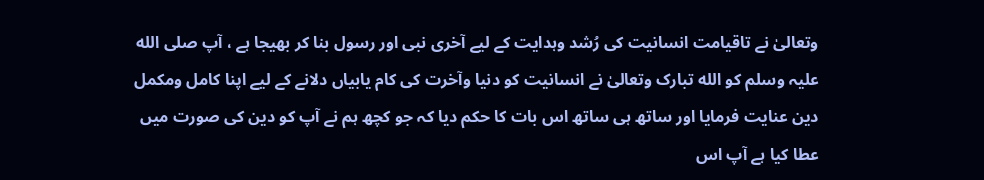وتعالیٰ نے تاقیامت انسانیت کی رُشد وہدایت کے لیے آخری نبی اور رسول بنا کر بھیجا ہے ، آپ صلی الله علیہ وسلم کو الله تبارک وتعالیٰ نے انسانیت کو دنیا وآخرت کی کام یابیاں دلانے کے لیے اپنا کامل ومکمل دین عنایت فرمایا اور ساتھ ہی ساتھ اس بات کا حکم دیا کہ جو کچھ ہم نے آپ کو دین کی صورت میں عطا کیا ہے آپ اس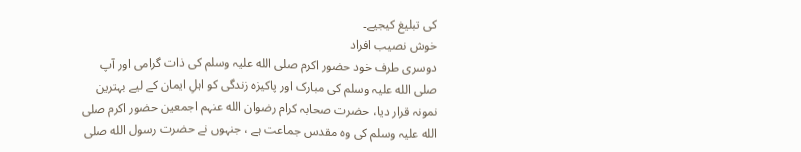کی تبلیغ کیجیے۔
خوش نصیب افراد
دوسری طرف خود حضور اکرم صلی الله علیہ وسلم کی ذات گرامی اور آپ صلی الله علیہ وسلم کی مبارک اور پاکیزہ زندگی کو اہلِ ایمان کے لیے بہترین نمونہ قرار دیا، حضرت صحابہ کرام رضوان الله عنہم اجمعین حضور اکرم صلی الله علیہ وسلم کی وہ مقدس جماعت ہے ، جنہوں نے حضرت رسول الله صلی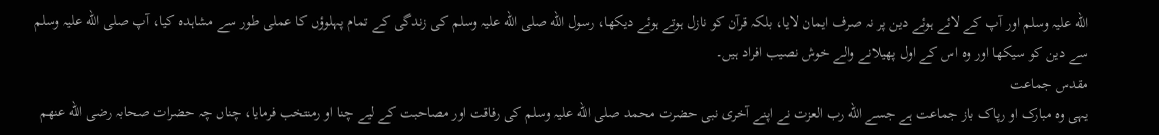الله علیہ وسلم اور آپ کے لائے ہوئے دین پر نہ صرف ایمان لایا، بلکہ قرآن کو نازل ہوتے ہوئے دیکھا، رسول الله صلی الله علیہ وسلم کی زندگی کے تمام پہلوؤں کا عملی طور سے مشاہدہ کیا، آپ صلی الله علیہ وسلم سے دین کو سیکھا اور وہ اس کے اول پھیلانے والے خوش نصیب افراد ہیں۔
مقدس جماعت
یہی وہ مبارک او رپاک باز جماعت ہے جسے الله رب العزت نے اپنے آخری نبی حضرت محمد صلی الله علیہ وسلم کی رفاقت اور مصاحبت کے لیے چنا او رمنتخب فرمایا، چناں چہ حضرات صحابہ رضی الله عنھم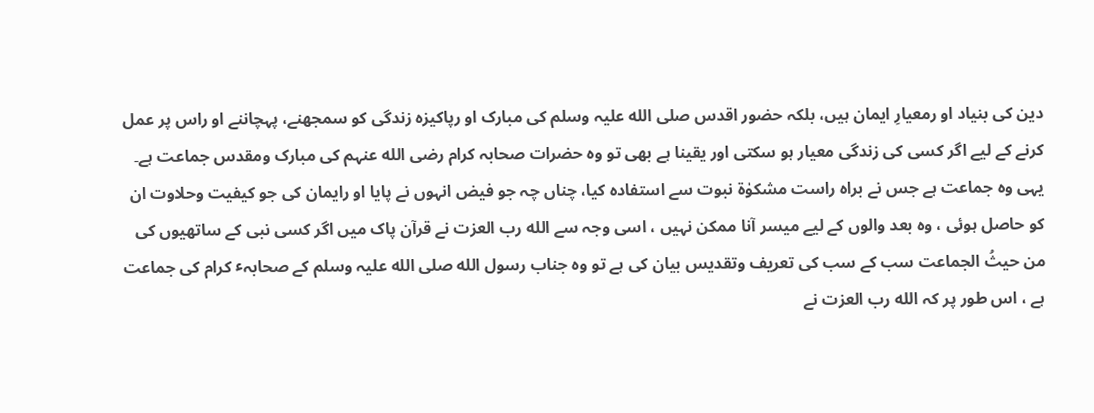دین کی بنیاد او رمعیارِ ایمان ہیں، بلکہ حضور اقدس صلی الله علیہ وسلم کی مبارک او رپاکیزہ زندگی کو سمجھنے، پہچاننے او راس پر عمل کرنے کے لیے اگر کسی کی زندگی معیار ہو سکتی اور یقینا ہے بھی تو وہ حضرات صحابہ کرام رضی الله عنہم کی مبارک ومقدس جماعت ہے۔
یہی وہ جماعت ہے جس نے براہ راست مشکوٰة نبوت سے استفادہ کیا، چناں چہ جو فیض انہوں نے پایا او رایمان کی جو کیفیت وحلاوت ان کو حاصل ہوئی ، وہ بعد والوں کے لیے میسر آنا ممکن نہیں ، اسی وجہ سے الله رب العزت نے قرآن پاک میں اگر کسی نبی کے ساتھیوں کی من حیثُ الجماعت سب کے سب کی تعریف وتقدیس بیان کی ہے تو وہ جناب رسول الله صلی الله علیہ وسلم کے صحابہٴ کرام کی جماعت ہے ، اس طور پر کہ الله رب العزت نے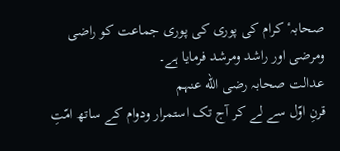صحابہٴ کرام کی پوری کی پوری جماعت کو راضی ومرضی اور راشد ومرشد فرمایا ہے۔
عدالت صحابہ رضی الله عنہم
قرنِ اوّل سے لے کر آج تک استمرار ودوام کے ساتھ امّتِ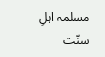مسلمہ اہلِ سنّت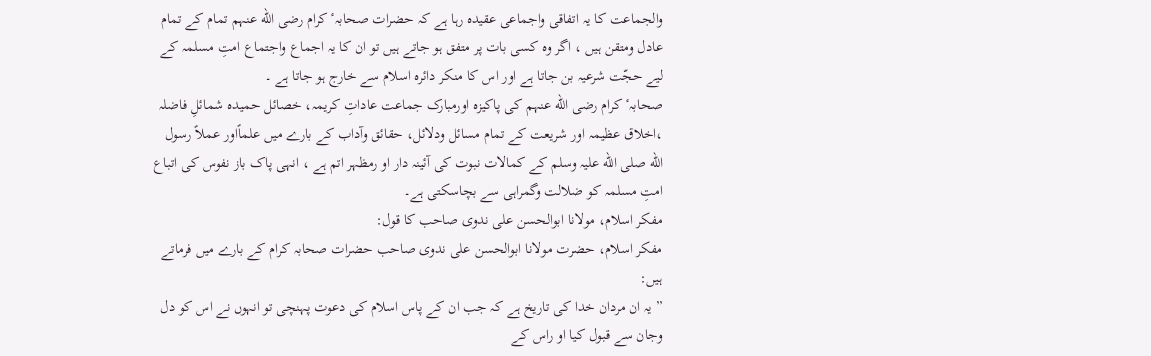والجماعت کا یہ اتفاقی واجماعی عقیدہ رہا ہے کہ حضرات صحابہٴ کرام رضی الله عنہم تمام کے تمام عادل ومتقن ہیں ، اگر وہ کسی بات پر متفق ہو جاتے ہیں تو ان کا یہ اجماع واجتماع امتِ مسلمہ کے لیے حجّت شرعیہ بن جاتا ہے اور اس کا منکر دائرہ اسلام سے خارج ہو جاتا ہے ۔
صحابہٴ کرام رضی الله عنہم کی پاکیزہ اورمبارک جماعت عاداتِ کریمہ، خصائل حمیدہ شمائلِ فاضلہ ،اخلاق عظیمہ اور شریعت کے تمام مسائل ودلائل، حقائق وآداب کے بارے میں علماًاور عملاً رسول الله صلی الله علیہ وسلم کے کمالات نبوت کی آئینہ دار او رمظہر اتم ہے ، انہی پاک باز نفوس کی اتباع امتِ مسلمہ کو ضلالت وگمراہی سے بچاسکتی ہے۔
مفکر اسلام، مولانا ابوالحسن علی ندوی صاحب کا قول:
مفکر اسلام، حضرت مولانا ابوالحسن علی ندوی صاحب حضرات صحابہ کرام کے بارے میں فرماتے ہیں:
” یہ ان مردان خدا کی تاریخ ہے کہ جب ان کے پاس اسلام کی دعوت پہنچی تو انہوں نے اس کو دل وجان سے قبول کیا او راس کے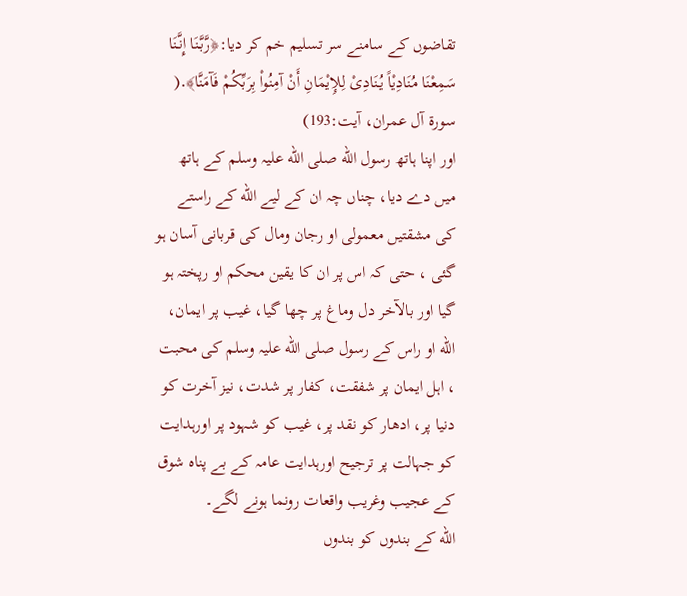تقاضوں کے سامنے سر تسلیم خم کر دیا:﴿رَّبَّنَا إِنَّنَا سَمِعْنَا مُنَادِیْاً یُنَادِیْ لِلإِیْمَانِ أَنْ آمِنُواْ بِرَبِّکُمْ فَآمَنَّا﴾․( سورة آل عمران، آیت:193)
اور اپنا ہاتھ رسول الله صلی الله علیہ وسلم کے ہاتھ میں دے دیا، چناں چہ ان کے لیے الله کے راستے کی مشقتیں معمولی او رجان ومال کی قربانی آسان ہو گئی ، حتی کہ اس پر ان کا یقین محکم او رپختہ ہو گیا اور بالآخر دل وماغ پر چھا گیا، غیب پر ایمان، الله او راس کے رسول صلی الله علیہ وسلم کی محبت ، اہل ایمان پر شفقت، کفار پر شدت، نیز آخرت کو دنیا پر، ادھار کو نقد پر، غیب کو شہود پر اورہدایت کو جہالت پر ترجیح اورہدایت عامہ کے بے پناہ شوق کے عجیب وغریب واقعات رونما ہونے لگے۔
الله کے بندوں کو بندوں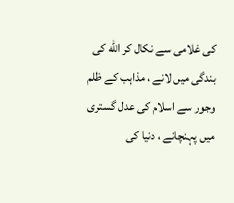کی غلامی سے نکال کر الله کی بندگی میں لانے ، مذاہب کے ظلم وجور سے اسلام کی عدل گستری میں پہنچانے ، دنیا کی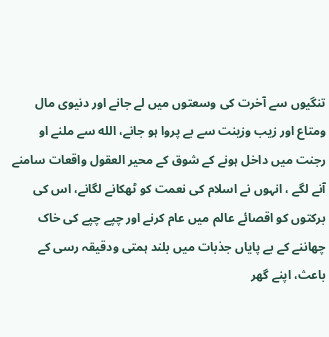تنگیوں سے آخرت کی وسعتوں میں لے جانے اور دنیوی مال ومتاع اور زیب وزینت سے بے پروا ہو جانے، الله سے ملنے او رجنت میں داخل ہونے کے شوق کے محیر العقول واقعات سامنے آنے لگے ، انہوں نے اسلام کی نعمت کو ٹھکانے لگانے، اس کی برکتوں کو اقصائے عالم میں عام کرنے اور چپے چپے کی خاک چھاننے کے بے پایاں جذبات میں بلند ہمتی ودقیقہ رسی کے باعث، اپنے گھر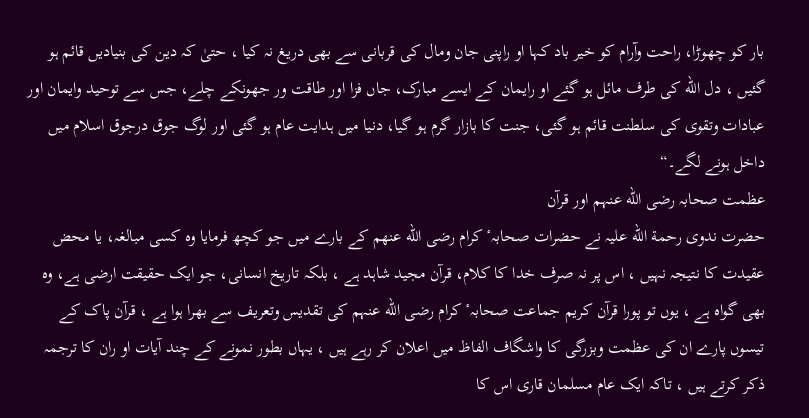بار کو چھوڑا، راحت وآرام کو خیر باد کہا او راپنی جان ومال کی قربانی سے بھی دریغ نہ کیا ، حتیٰ کہ دین کی بنیادیں قائم ہو گئیں ، دل الله کی طرف مائل ہو گئے او رایمان کے ایسے مبارک، جاں فزا اور طاقت ور جھونکے چلے، جس سے توحید وایمان اور عبادات وتقوی کی سلطنت قائم ہو گئی، جنت کا بازار گرم ہو گیا، دنیا میں ہدایت عام ہو گئی اور لوگ جوق درجوق اسلام میں داخل ہونے لگے۔“
عظمت صحابہ رضی الله عنہم اور قرآن
حضرت ندوی رحمة الله علیہ نے حضرات صحابہٴ کرام رضی الله عنھم کے بارے میں جو کچھ فرمایا وہ کسی مبالغہ، یا محض عقیدت کا نتیجہ نہیں ، اس پر نہ صرف خدا کا کلام، قرآن مجید شاہد ہے ، بلکہ تاریخ انسانی، جو ایک حقیقت ارضی ہے، وہ بھی گواہ ہے ، یوں تو پورا قرآن کریم جماعت صحابہٴ کرام رضی الله عنہم کی تقدیس وتعریف سے بھرا ہوا ہے ، قرآن پاک کے تیسوں پارے ان کی عظمت وبزرگی کا واشگاف الفاظ میں اعلان کر رہے ہیں ، یہاں بطور نمونے کے چند آیات او ران کا ترجمہ ذکر کرتے ہیں ، تاکہ ایک عام مسلمان قاری اس کا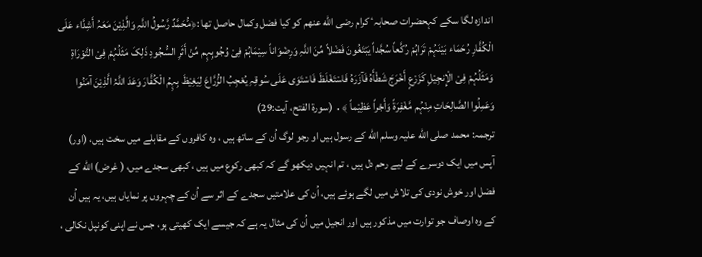اندازہ لگا سکے کہحضرات صحابہٴ کرام رضی الله عنھم کو کیا فضل وکمال حاصل تھا :﴿مُّحَمَّدٌ رَّسُولُ اللَّہِ وَالَّذِیْنَ مَعَہُ أَشِدَّاء عَلَی الْکُفَّارِ رُحَمَاء بَیْنَہُمْ تَرَاہُمْ رُکَّعاً سُجَّداً یَبْتَغُونَ فَضْلاً مِّنَ اللَّہِ وَرِضْوَاناً سِیْمَاہُمْ فِیْ وُجُوہِہِم مِّنْ أَثَرِ السُّجُودِ ذَلِکَ مَثَلُہُمْ فِیْ التَّوْرَاةِ وَمَثَلُہُمْ فِیْ الْإِنجِیْلِ کَزَرْعٍ أَخْرَجَ شَطْأَہُ فَآزَرَہُ فَاسْتَغْلَظَ فَاسْتَوَی عَلَی سُوقِہِ یُعْجِبُ الزُّرَّاعَ لِیَغِیْظَ بِہِمُ الْکُفَّارَ وَعَدَ اللَّہُ الَّذِیْنَ آمَنُوا وَعَمِلُوا الصَّالِحَاتِ مِنْہُم مَّغْفِرَةً وَأَجْراً عَظِیْماً ﴾․ (سورة الفتح، آیت:29)
ترجمہ: محمد صلی الله علیہ وسلم الله کے رسول ہیں او رجو لوگ اُن کے ساتھ ہیں ، وہ کافروں کے مقابلے میں سخت ہیں، (اور) آپس میں ایک دوسرے کے لیے رحم دل ہیں ، تم انہیں دیکھو گے کہ کبھی رکوع میں ہیں ، کبھی سجدے میں، ( غرض) الله کے فضل اور خوش نودی کی تلاش میں لگے ہوئے ہیں، اُن کی علامتیں سجدے کے اثر سے اُن کے چہروں پر نمایاں ہیں، یہ ہیں اُن کے وہ اوصاف جو توارت میں مذکور ہیں اور انجیل میں اُن کی مثال یہ ہے کہ جیسے ایک کھیتی ہو، جس نے اپنی کونپل نکالی ،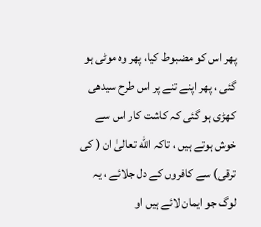پھر اس کو مضبوط کیا، پھر وہ موٹی ہو گئی ، پھر اپنے تنے پر اس طرح سیدھی کھڑی ہو گئی کہ کاشت کار اس سے خوش ہوتے ہیں ، تاکہ الله تعالیٰ ان ( کی ترقی) سے کافروں کے دل جلائے ، یہ لوگ جو ایمان لائے ہیں او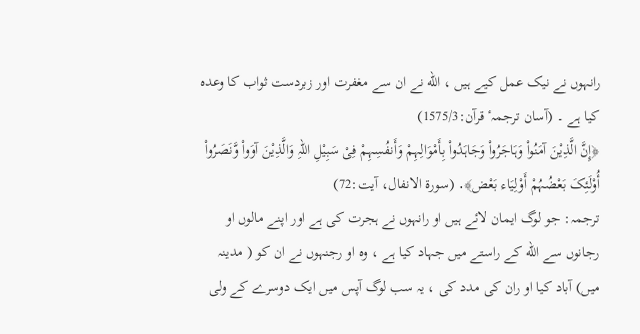رانہوں نے نیک عمل کیے ہیں ، الله نے ان سے مغفرت اور زبردست ثواب کا وعدہ کیا ہے ۔ (آسان ترجمہٴ قرآن:1575/3)
﴿إِنَّ الَّذِیْنَ آمَنُواْ وَہَاجَرُواْ وَجَاہَدُواْ بِأَمْوَالِہِمْ وَأَنفُسِہِمْ فِیْ سَبِیْلِ اللّہِ وَالَّذِیْنَ آوَواْ وَّنَصَرُواْ أُوْلَئِکَ بَعْضُہُمْ أَوْلِیَاء بَعْض﴾․ (سورة الانفال، آیت:72)
ترجمہ: جو لوگ ایمان لائے ہیں او رانہوں نے ہجرت کی ہے اور اپنے مالوں او رجانوں سے الله کے راستے میں جہاد کیا ہے ، وہ او رجنہوں نے ان کو ( مدینہ میں) آباد کیا او ران کی مدد کی ، یہ سب لوگ آپس میں ایک دوسرے کے ولی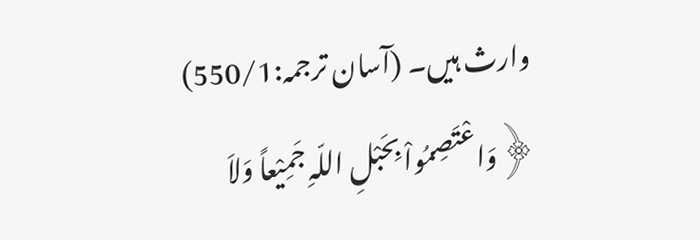وارث ہیں۔ (آسان ترجمہ:550/1)
﴿وَاعْتَصِمُواْ بِحَبْلِ اللّہِ جَمِیْعاً وَلاَ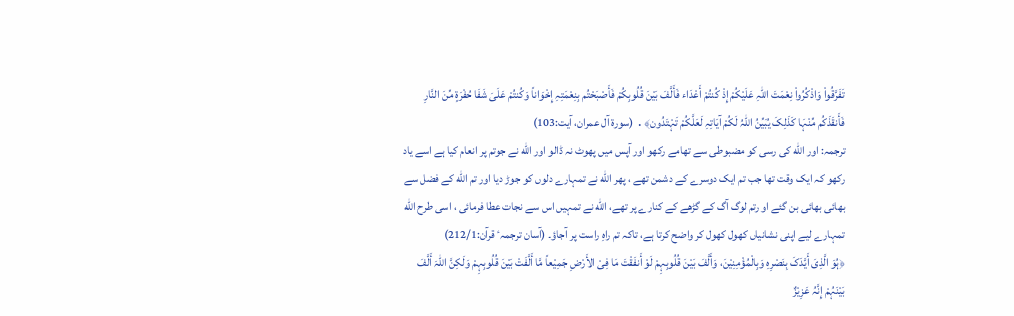تَفَرَّقُواْ وَاذْکُرُواْ نِعْمَتَ اللّہِ عَلَیْکُمْ إِذْ کُنتُمْ أَعْدَاء فَأَلَّفَ بَیْنَ قُلُوبِکُمْ فَأَصْبَحْتُم بِنِعْمَتِہِ إِخْوَاناً وَکُنتُمْ عَلَیَ شَفَا حُفْرَةٍ مِّنَ النَّارِ فَأَنقَذَکُم مِّنْہَا کَذَلِکَ یُبَیِّنُ اللّہُ لَکُمْ آیَاتِہِ لَعَلَّکُمْ تَہْتَدُون﴾․ (سورة آل عمران، آیت:103)
ترجمہ: اور الله کی رسی کو مضبوطی سے تھامے رکھو اور آپس میں پھوٹ نہ ڈالو اور الله نے جوتم پر انعام کیا ہے اسے یاد رکھو کہ ایک وقت تھا جب تم ایک دوسرے کے دشمن تھے ، پھر الله نے تمہارے دلوں کو جوڑ دیا اور تم الله کے فضل سے بھائی بھائی بن گئے او رتم لوگ آگ کے گڑھے کے کنارے پر تھے، الله نے تمہیں اس سے نجات عطا فرمائی ، اسی طرح الله تمہارے لیے اپنی نشانیاں کھول کھول کر واضح کرتا ہے، تاکہ تم راہِ راست پر آجاؤ۔ (آسان ترجمہٴ قرآن:212/1)
﴿ہُوَ الَّذِیَ أَیَّدَکَ بِنَصْرِہِ وَبِالْمُؤْمِنِیْنَ، وَأَلَّفَ بَیْنَ قُلُوبِہِمْ لَوْ أَنفَقْتَ مَا فِیْ الأَرْضِ جَمِیْعاً مَّا أَلَّفَتْ بَیْنَ قُلُوبِہِمْ وَلَکِنَّ اللّہَ أَلَّفَ بَیْنَہُمْ إِنَّہُ عَزِیْزٌ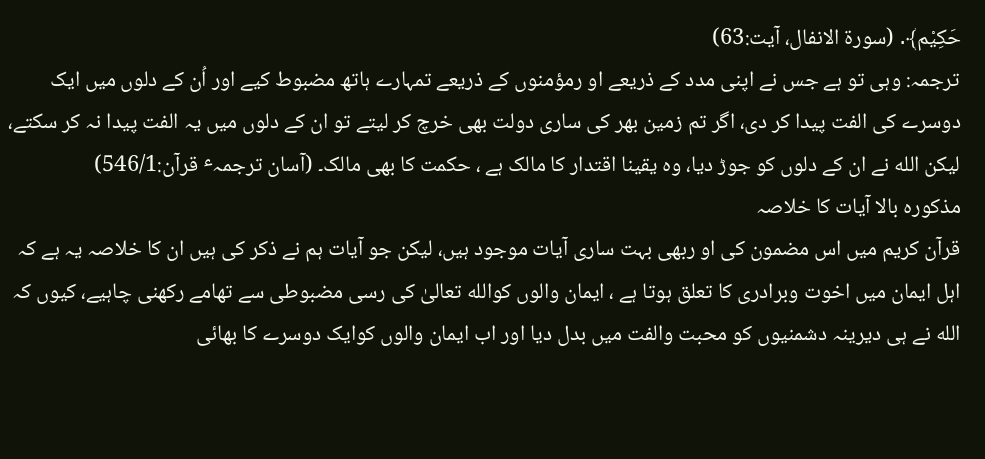حَکِیْم﴾․ (سورة الانفال، آیت:63)
ترجمہ: وہی تو ہے جس نے اپنی مدد کے ذریعے او رمؤمنوں کے ذریعے تمہارے ہاتھ مضبوط کیے اور اُن کے دلوں میں ایک دوسرے کی الفت پیدا کر دی، اگر تم زمین بھر کی ساری دولت بھی خرچ کر لیتے تو ان کے دلوں میں یہ الفت پیدا نہ کر سکتے، لیکن الله نے ان کے دلوں کو جوڑ دیا، وہ یقینا اقتدار کا مالک ہے ، حکمت کا بھی مالک۔ (آسان ترجمہٴ قرآن:546/1)
مذکورہ بالا آیات کا خلاصہ
قرآن کریم میں اس مضمون کی او ربھی بہت ساری آیات موجود ہیں، لیکن جو آیات ہم نے ذکر کی ہیں ان کا خلاصہ یہ ہے کہ اہل ایمان میں اخوت وبرادری کا تعلق ہوتا ہے ، ایمان والوں کوالله تعالیٰ کی رسی مضبوطی سے تھامے رکھنی چاہیے، کیوں کہ الله نے ہی دیرینہ دشمنیوں کو محبت والفت میں بدل دیا اور اب ایمان والوں کوایک دوسرے کا بھائی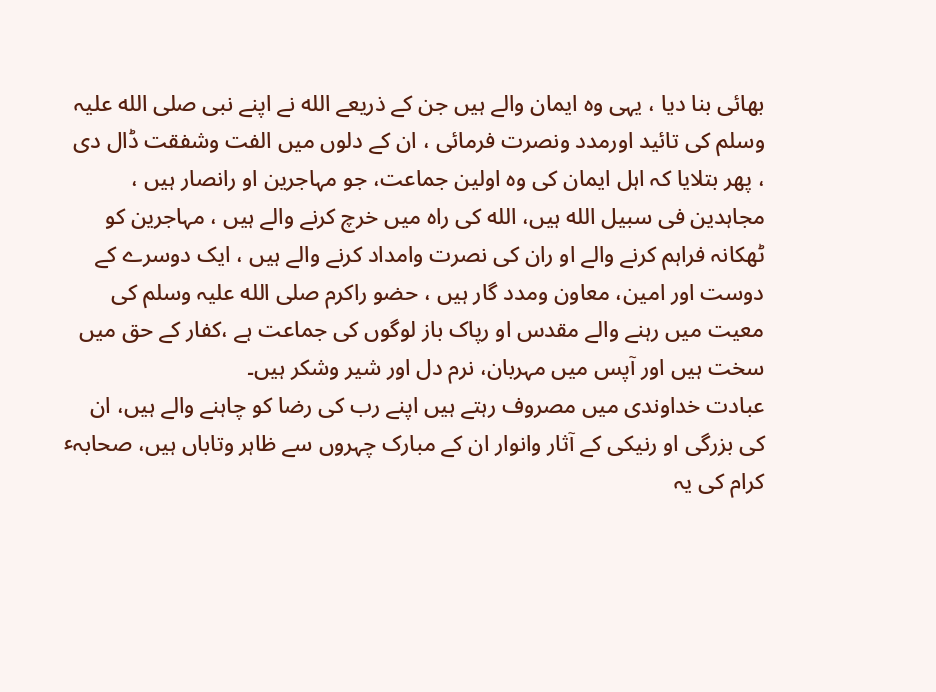بھائی بنا دیا ، یہی وہ ایمان والے ہیں جن کے ذریعے الله نے اپنے نبی صلی الله علیہ وسلم کی تائید اورمدد ونصرت فرمائی ، ان کے دلوں میں الفت وشفقت ڈال دی ، پھر بتلایا کہ اہل ایمان کی وہ اولین جماعت، جو مہاجرین او رانصار ہیں ، مجاہدین فی سبیل الله ہیں، الله کی راہ میں خرچ کرنے والے ہیں ، مہاجرین کو ٹھکانہ فراہم کرنے والے او ران کی نصرت وامداد کرنے والے ہیں ، ایک دوسرے کے دوست اور امین، معاون ومدد گار ہیں ، حضو راکرم صلی الله علیہ وسلم کی معیت میں رہنے والے مقدس او رپاک باز لوگوں کی جماعت ہے ،کفار کے حق میں سخت ہیں اور آپس میں مہربان، نرم دل اور شیر وشکر ہیں۔
عبادت خداوندی میں مصروف رہتے ہیں اپنے رب کی رضا کو چاہنے والے ہیں، ان کی بزرگی او رنیکی کے آثار وانوار ان کے مبارک چہروں سے ظاہر وتاباں ہیں، صحابہٴ کرام کی یہ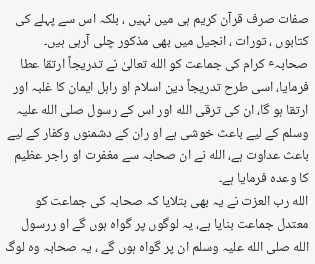صفات صرف قرآن کریم ہی میں نہیں ، بلکہ اس سے پہلے کی کتابوں ، تورات ، انجیل میں بھی مذکور چلی آرہی ہیں۔
صحابہٴ کرام کی جماعت کو الله تعالیٰ نے تدریجاً ارتقا عطا فرمایا، اسی طرح تدریجاً دین اسلام او راہل ایمان کا غلبہ اور ارتقا ہو گا، ان کی ترقی الله اور اس کے رسول صلی الله علیہ وسلم کے لیے باعث خوشی ہے او ران کے دشمنوں وکفار کے لیے باعث عداوت ہے، الله نے ان صحابہ سے مغفرت او راجر عظیم کا وعدہ فرمایا ہے۔
الله رب العزت نے یہ بھی بتلایا کہ صحابہ کی جماعت کو معتدل جماعت بنایا ہے، یہ لوگوں پر گواہ ہوں گے او ررسول الله صلی الله علیہ وسلم ان پر گواہ ہوں گے ، یہ صحابہ وہ لوگ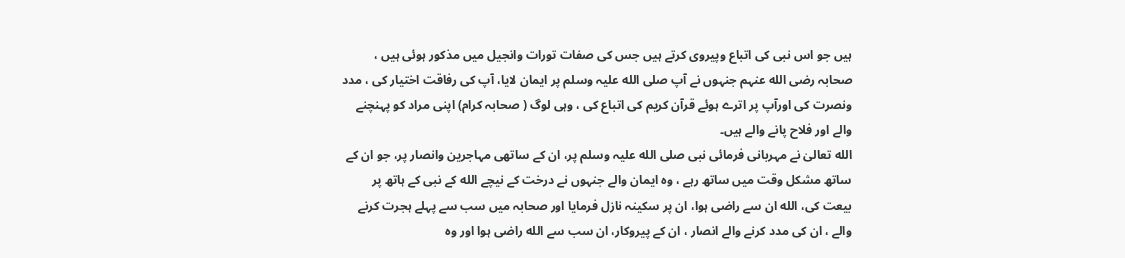ہیں جو اس نبی کی اتباع وپیروی کرتے ہیں جس کی صفات تورات وانجیل میں مذکور ہوئی ہیں ، صحابہ رضی الله عنہم جنہوں نے آپ صلی الله علیہ وسلم پر ایمان لایا، آپ کی رفاقت اختیار کی ، مدد ونصرت کی اورآپ پر اترے ہوئے قرآن کریم کی اتباع کی ، وہی لوگ ( صحابہ کرام) اپنی مراد کو پہنچنے والے اور فلاح پانے والے ہیں۔
الله تعالیٰ نے مہربانی فرمائی نبی صلی الله علیہ وسلم پر، ان کے ساتھی مہاجرین وانصار پر، جو ان کے ساتھ مشکل وقت میں ساتھ رہے ، وہ ایمان والے جنہوں نے درخت کے نیچے الله کے نبی کے ہاتھ پر بیعت کی، الله ان سے راضی ہوا، ان پر سکینہ نازل فرمایا اور صحابہ میں سب سے پہلے ہجرت کرنے والے ، ان کی مدد کرنے والے انصار ، ان کے پیروکار، ان سب سے الله راضی ہوا اور وہ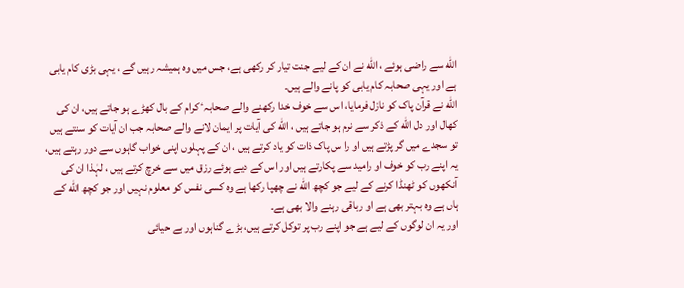الله سے راضی ہوئے ، الله نے ان کے لیے جنت تیار کر رکھی ہے، جس میں وہ ہمیشہ رہیں گے ، یہی بڑی کام یابی ہے اور یہی صحابہ کام یابی کو پانے والے ہیں۔
الله نے قرآن پاک کو نازل فرمایا، اس سے خوف خدا رکھنے والے صحابہٴ کرام کے بال کھڑے ہو جاتے ہیں، ان کی کھال اور دل الله کے ذکر سے نرم ہو جاتے ہیں ، الله کی آیات پر ایمان لانے والے صحابہ جب ان آیات کو سنتے ہیں تو سجدے میں گر پڑتے ہیں او را س پاک ذات کو یاد کرتے ہیں ، ان کے پہلوں اپنی خواب گاہوں سے دور رہتے ہیں، یہ اپنے رب کو خوف او رامید سے پکارتے ہیں اور اس کے دیے ہوئے رزق میں سے خرچ کرتے ہیں ، لہٰذا ان کی آنکھوں کو ٹھنڈا کرنے کے لیے جو کچھ الله نے چھپا رکھا ہے وہ کسی نفس کو معلوم نہیں اور جو کچھ الله کے ہاں ہے وہ بہتر بھی ہے او رباقی رہنے والا بھی ہے۔
اور یہ ان لوگوں کے لیے ہے جو اپنے رب پر توکل کرتے ہیں، بڑے گناہوں اور بے حیائی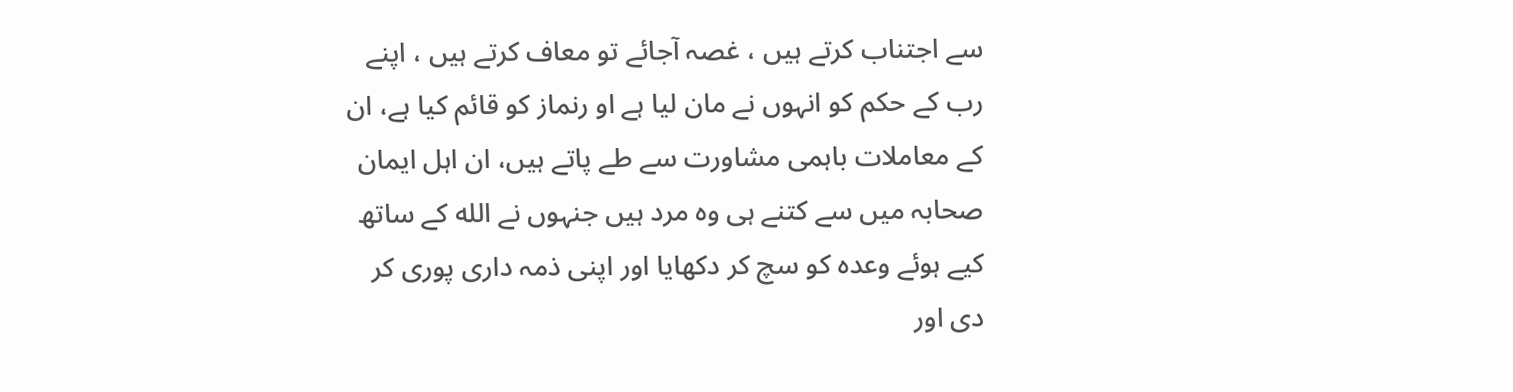سے اجتناب کرتے ہیں ، غصہ آجائے تو معاف کرتے ہیں ، اپنے رب کے حکم کو انہوں نے مان لیا ہے او رنماز کو قائم کیا ہے، ان کے معاملات باہمی مشاورت سے طے پاتے ہیں، ان اہل ایمان صحابہ میں سے کتنے ہی وہ مرد ہیں جنہوں نے الله کے ساتھ کیے ہوئے وعدہ کو سچ کر دکھایا اور اپنی ذمہ داری پوری کر دی اور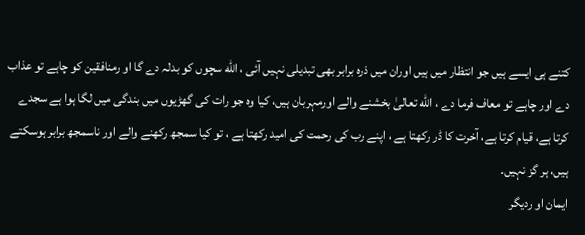کتنے ہی ایسے ہیں جو انتظار میں ہیں اوران میں ذرہ برابر بھی تبدیلی نہیں آئی ، الله سچوں کو بدلہ دے گا او رمنافقین کو چاہے تو عذاب دے اور چاہے تو معاف فرما دے ، الله تعالیٰ بخشنے والے اورمہربان ہیں، کیا وہ جو رات کی گھڑیوں میں بندگی میں لگا ہوا ہے سجدے کرتا ہے، قیام کرتا ہے، آخرت کا ڈر رکھتا ہے ، اپنے رب کی رحمت کی امید رکھتا ہے ، تو کیا سمجھ رکھنے والے اور ناسمجھ برابر ہوسکتے ہیں، ہر گز نہیں۔
ایمان او ردیگر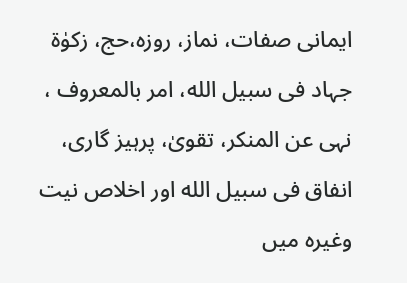ایمانی صفات، نماز، روزہ،حج، زکوٰة جہاد فی سبیل الله، امر بالمعروف ، نہی عن المنکر، تقویٰ، پرہیز گاری، انفاق فی سبیل الله اور اخلاص نیت وغیرہ میں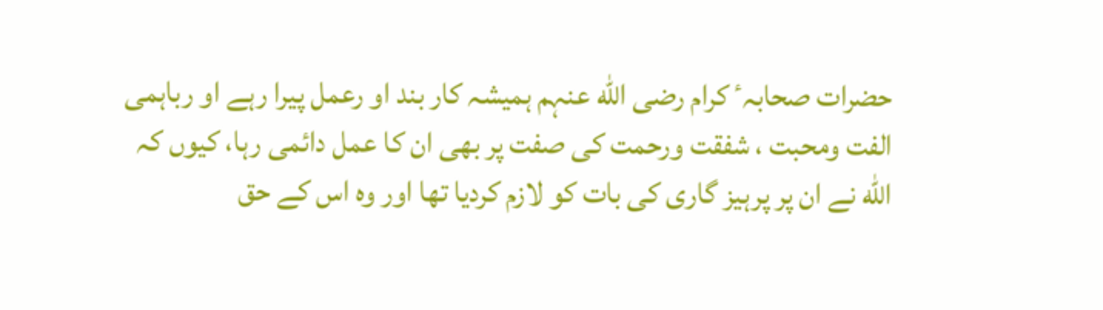حضرات صحابہٴ کرام رضی الله عنہم ہمیشہ کار بند او رعمل پیرا رہے او رباہمی الفت ومحبت ، شفقت ورحمت کی صفت پر بھی ان کا عمل دائمی رہا، کیوں کہ الله نے ان پر پرہیز گاری کی بات کو لازم کردیا تھا اور وہ اس کے حق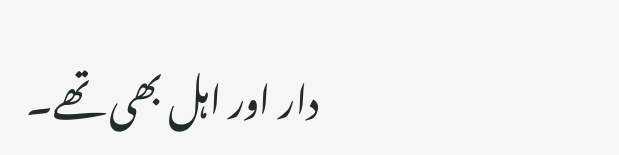دار اور اہل بھی تھے۔